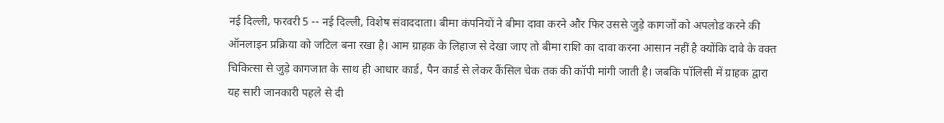नई दिल्ली, फरवरी 5 -- नई दिल्ली, विशेष संवाददाता। बीमा कंपनियों ने बीमा दावा करने और फिर उससे जुड़े कागजों को अपलोड करने की ऑनलाइन प्रक्रिया को जटिल बना रखा है। आम ग्राहक के लिहाज से देखा जाए तो बीमा राशि का दावा करना आसान नहीं है क्योंकि दावे के वक्त चिकित्सा से जुड़े कागजात के साथ ही आधार कार्ड, पैन कार्ड से लेकर कैंसिल चेक तक की कॉपी मांगी जाती है। जबकि पॉलिसी में ग्राहक द्वारा यह सारी जानकारी पहले से दी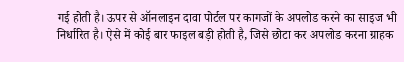गई होती है। ऊपर से ऑनलाइन दावा पोर्टल पर कागजों के अपलोड करने का साइज भी निर्धारित है। ऐसे में कोई बार फाइल बड़ी होती है, जिसे छोटा कर अपलोड करना ग्राहक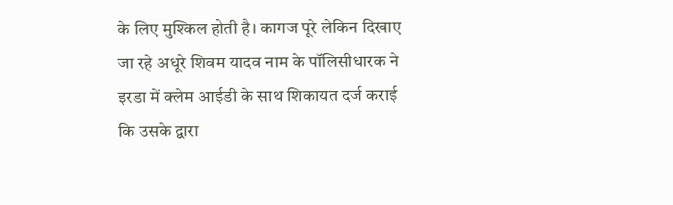के लिए मुश्किल होती है। कागज पूरे लेकिन दिखाए जा रहे अधूरे शिवम यादव नाम के पॉलिसीधारक ने इरडा में क्लेम आईडी के साथ शिकायत दर्ज कराई कि उसके द्वारा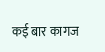कई बार कागज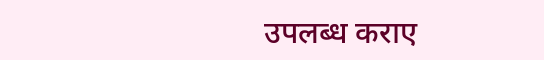उपलब्ध कराए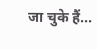जा चुके हैं...